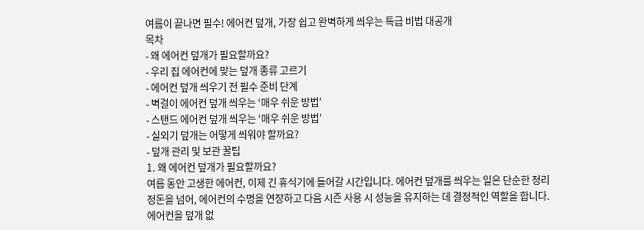여름이 끝나면 필수! 에어컨 덮개, 가장 쉽고 완벽하게 씌우는 특급 비법 대공개
목차
- 왜 에어컨 덮개가 필요할까요?
- 우리 집 에어컨에 맞는 덮개 종류 고르기
- 에어컨 덮개 씌우기 전 필수 준비 단계
- 벽걸이 에어컨 덮개 씌우는 ‘매우 쉬운 방법’
- 스탠드 에어컨 덮개 씌우는 ‘매우 쉬운 방법’
- 실외기 덮개는 어떻게 씌워야 할까요?
- 덮개 관리 및 보관 꿀팁
1. 왜 에어컨 덮개가 필요할까요?
여름 동안 고생한 에어컨, 이제 긴 휴식기에 들어갈 시간입니다. 에어컨 덮개를 씌우는 일은 단순한 정리 정돈을 넘어, 에어컨의 수명을 연장하고 다음 시즌 사용 시 성능을 유지하는 데 결정적인 역할을 합니다. 에어컨을 덮개 없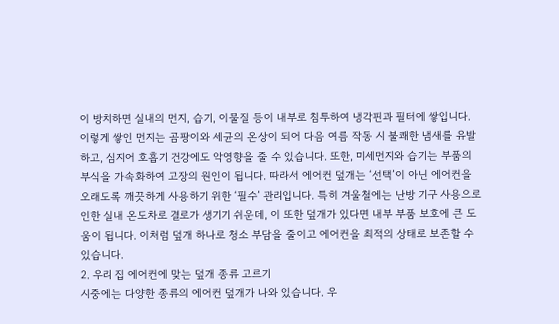이 방치하면 실내의 먼지, 습기, 이물질 등이 내부로 침투하여 냉각핀과 필터에 쌓입니다. 이렇게 쌓인 먼지는 곰팡이와 세균의 온상이 되어 다음 여름 작동 시 불쾌한 냄새를 유발하고, 심지어 호흡기 건강에도 악영향을 줄 수 있습니다. 또한, 미세먼지와 습기는 부품의 부식을 가속화하여 고장의 원인이 됩니다. 따라서 에어컨 덮개는 ‘선택’이 아닌 에어컨을 오래도록 깨끗하게 사용하기 위한 ‘필수’ 관리입니다. 특히 겨울철에는 난방 기구 사용으로 인한 실내 온도차로 결로가 생기기 쉬운데, 이 또한 덮개가 있다면 내부 부품 보호에 큰 도움이 됩니다. 이처럼 덮개 하나로 청소 부담을 줄이고 에어컨을 최적의 상태로 보존할 수 있습니다.
2. 우리 집 에어컨에 맞는 덮개 종류 고르기
시중에는 다양한 종류의 에어컨 덮개가 나와 있습니다. 우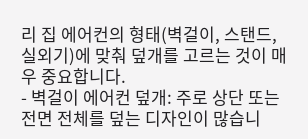리 집 에어컨의 형태(벽걸이, 스탠드, 실외기)에 맞춰 덮개를 고르는 것이 매우 중요합니다.
- 벽걸이 에어컨 덮개: 주로 상단 또는 전면 전체를 덮는 디자인이 많습니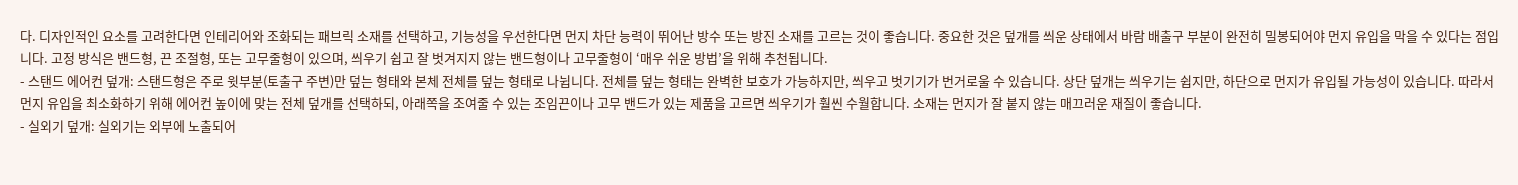다. 디자인적인 요소를 고려한다면 인테리어와 조화되는 패브릭 소재를 선택하고, 기능성을 우선한다면 먼지 차단 능력이 뛰어난 방수 또는 방진 소재를 고르는 것이 좋습니다. 중요한 것은 덮개를 씌운 상태에서 바람 배출구 부분이 완전히 밀봉되어야 먼지 유입을 막을 수 있다는 점입니다. 고정 방식은 밴드형, 끈 조절형, 또는 고무줄형이 있으며, 씌우기 쉽고 잘 벗겨지지 않는 밴드형이나 고무줄형이 ‘매우 쉬운 방법’을 위해 추천됩니다.
- 스탠드 에어컨 덮개: 스탠드형은 주로 윗부분(토출구 주변)만 덮는 형태와 본체 전체를 덮는 형태로 나뉩니다. 전체를 덮는 형태는 완벽한 보호가 가능하지만, 씌우고 벗기기가 번거로울 수 있습니다. 상단 덮개는 씌우기는 쉽지만, 하단으로 먼지가 유입될 가능성이 있습니다. 따라서 먼지 유입을 최소화하기 위해 에어컨 높이에 맞는 전체 덮개를 선택하되, 아래쪽을 조여줄 수 있는 조임끈이나 고무 밴드가 있는 제품을 고르면 씌우기가 훨씬 수월합니다. 소재는 먼지가 잘 붙지 않는 매끄러운 재질이 좋습니다.
- 실외기 덮개: 실외기는 외부에 노출되어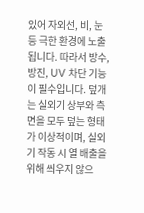있어 자외선, 비, 눈 등 극한 환경에 노출됩니다. 따라서 방수, 방진, UV 차단 기능이 필수입니다. 덮개는 실외기 상부와 측면을 모두 덮는 형태가 이상적이며, 실외기 작동 시 열 배출을 위해 씌우지 않으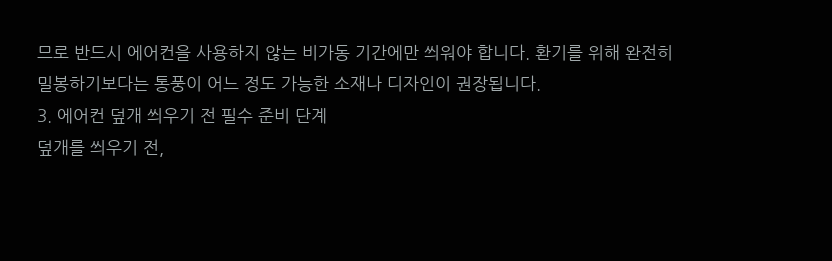므로 반드시 에어컨을 사용하지 않는 비가동 기간에만 씌워야 합니다. 환기를 위해 완전히 밀봉하기보다는 통풍이 어느 정도 가능한 소재나 디자인이 권장됩니다.
3. 에어컨 덮개 씌우기 전 필수 준비 단계
덮개를 씌우기 전,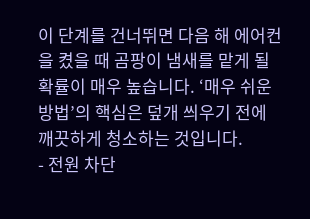이 단계를 건너뛰면 다음 해 에어컨을 켰을 때 곰팡이 냄새를 맡게 될 확률이 매우 높습니다. ‘매우 쉬운 방법’의 핵심은 덮개 씌우기 전에 깨끗하게 청소하는 것입니다.
- 전원 차단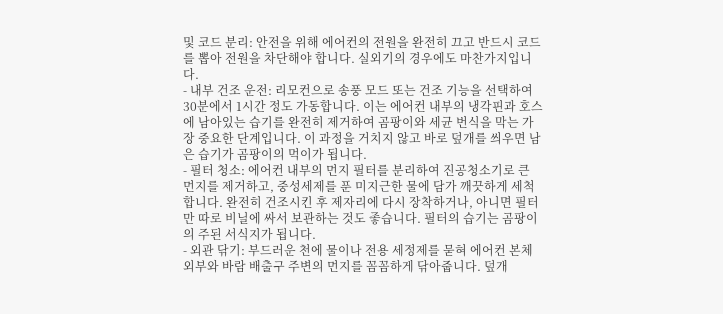및 코드 분리: 안전을 위해 에어컨의 전원을 완전히 끄고 반드시 코드를 뽑아 전원을 차단해야 합니다. 실외기의 경우에도 마찬가지입니다.
- 내부 건조 운전: 리모컨으로 송풍 모드 또는 건조 기능을 선택하여 30분에서 1시간 정도 가동합니다. 이는 에어컨 내부의 냉각핀과 호스에 남아있는 습기를 완전히 제거하여 곰팡이와 세균 번식을 막는 가장 중요한 단계입니다. 이 과정을 거치지 않고 바로 덮개를 씌우면 남은 습기가 곰팡이의 먹이가 됩니다.
- 필터 청소: 에어컨 내부의 먼지 필터를 분리하여 진공청소기로 큰 먼지를 제거하고, 중성세제를 푼 미지근한 물에 담가 깨끗하게 세척합니다. 완전히 건조시킨 후 제자리에 다시 장착하거나, 아니면 필터만 따로 비닐에 싸서 보관하는 것도 좋습니다. 필터의 습기는 곰팡이의 주된 서식지가 됩니다.
- 외관 닦기: 부드러운 천에 물이나 전용 세정제를 묻혀 에어컨 본체 외부와 바람 배출구 주변의 먼지를 꼼꼼하게 닦아줍니다. 덮개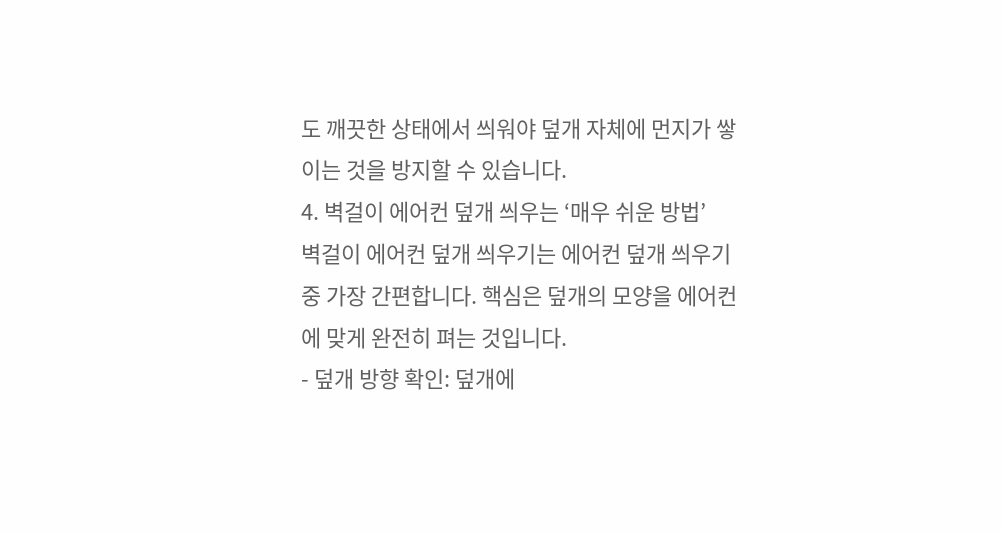도 깨끗한 상태에서 씌워야 덮개 자체에 먼지가 쌓이는 것을 방지할 수 있습니다.
4. 벽걸이 에어컨 덮개 씌우는 ‘매우 쉬운 방법’
벽걸이 에어컨 덮개 씌우기는 에어컨 덮개 씌우기 중 가장 간편합니다. 핵심은 덮개의 모양을 에어컨에 맞게 완전히 펴는 것입니다.
- 덮개 방향 확인: 덮개에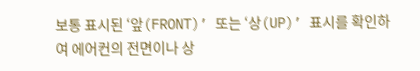보통 표시된 ‘앞(FRONT)’ 또는 ‘상(UP)’ 표시를 확인하여 에어컨의 전면이나 상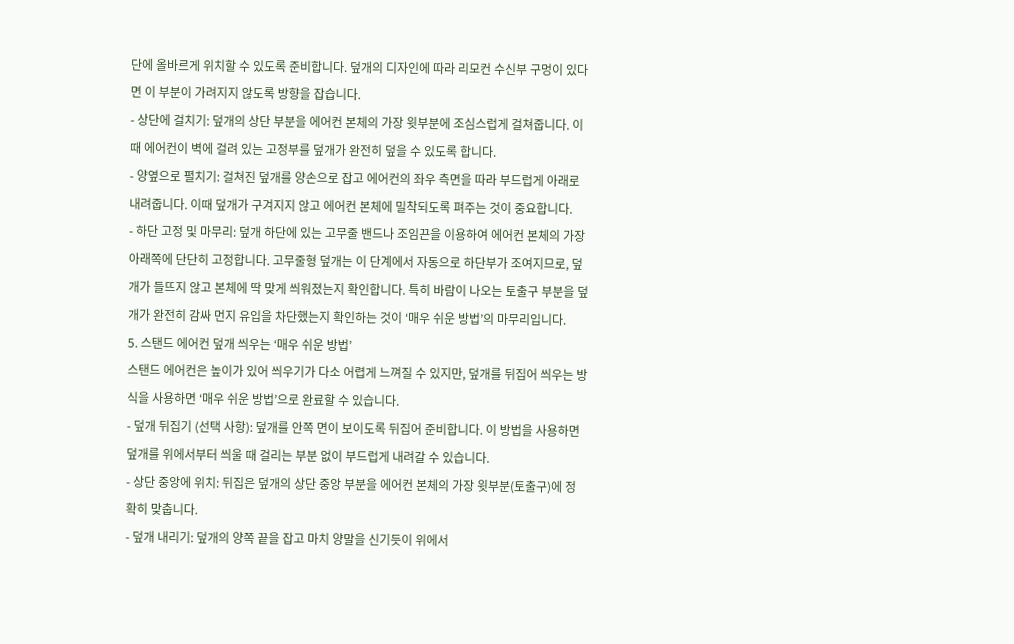단에 올바르게 위치할 수 있도록 준비합니다. 덮개의 디자인에 따라 리모컨 수신부 구멍이 있다면 이 부분이 가려지지 않도록 방향을 잡습니다.
- 상단에 걸치기: 덮개의 상단 부분을 에어컨 본체의 가장 윗부분에 조심스럽게 걸쳐줍니다. 이때 에어컨이 벽에 걸려 있는 고정부를 덮개가 완전히 덮을 수 있도록 합니다.
- 양옆으로 펼치기: 걸쳐진 덮개를 양손으로 잡고 에어컨의 좌우 측면을 따라 부드럽게 아래로 내려줍니다. 이때 덮개가 구겨지지 않고 에어컨 본체에 밀착되도록 펴주는 것이 중요합니다.
- 하단 고정 및 마무리: 덮개 하단에 있는 고무줄 밴드나 조임끈을 이용하여 에어컨 본체의 가장 아래쪽에 단단히 고정합니다. 고무줄형 덮개는 이 단계에서 자동으로 하단부가 조여지므로, 덮개가 들뜨지 않고 본체에 딱 맞게 씌워졌는지 확인합니다. 특히 바람이 나오는 토출구 부분을 덮개가 완전히 감싸 먼지 유입을 차단했는지 확인하는 것이 ‘매우 쉬운 방법’의 마무리입니다.
5. 스탠드 에어컨 덮개 씌우는 ‘매우 쉬운 방법’
스탠드 에어컨은 높이가 있어 씌우기가 다소 어렵게 느껴질 수 있지만, 덮개를 뒤집어 씌우는 방식을 사용하면 ‘매우 쉬운 방법’으로 완료할 수 있습니다.
- 덮개 뒤집기 (선택 사항): 덮개를 안쪽 면이 보이도록 뒤집어 준비합니다. 이 방법을 사용하면 덮개를 위에서부터 씌울 때 걸리는 부분 없이 부드럽게 내려갈 수 있습니다.
- 상단 중앙에 위치: 뒤집은 덮개의 상단 중앙 부분을 에어컨 본체의 가장 윗부분(토출구)에 정확히 맞춥니다.
- 덮개 내리기: 덮개의 양쪽 끝을 잡고 마치 양말을 신기듯이 위에서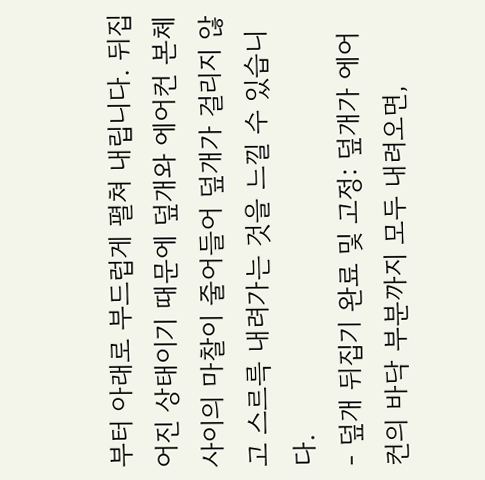부터 아래로 부드럽게 펼쳐 내립니다. 뒤집어진 상태이기 때문에 덮개와 에어컨 본체 사이의 마찰이 줄어들어 덮개가 걸리지 않고 스르륵 내려가는 것을 느낄 수 있습니다.
- 덮개 뒤집기 완료 및 고정: 덮개가 에어컨의 바닥 부분까지 모두 내려오면,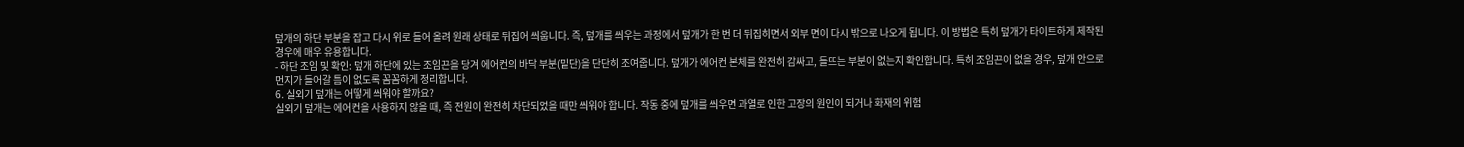덮개의 하단 부분을 잡고 다시 위로 들어 올려 원래 상태로 뒤집어 씌웁니다. 즉, 덮개를 씌우는 과정에서 덮개가 한 번 더 뒤집히면서 외부 면이 다시 밖으로 나오게 됩니다. 이 방법은 특히 덮개가 타이트하게 제작된 경우에 매우 유용합니다.
- 하단 조임 및 확인: 덮개 하단에 있는 조임끈을 당겨 에어컨의 바닥 부분(밑단)을 단단히 조여줍니다. 덮개가 에어컨 본체를 완전히 감싸고, 들뜨는 부분이 없는지 확인합니다. 특히 조임끈이 없을 경우, 덮개 안으로 먼지가 들어갈 틈이 없도록 꼼꼼하게 정리합니다.
6. 실외기 덮개는 어떻게 씌워야 할까요?
실외기 덮개는 에어컨을 사용하지 않을 때, 즉 전원이 완전히 차단되었을 때만 씌워야 합니다. 작동 중에 덮개를 씌우면 과열로 인한 고장의 원인이 되거나 화재의 위험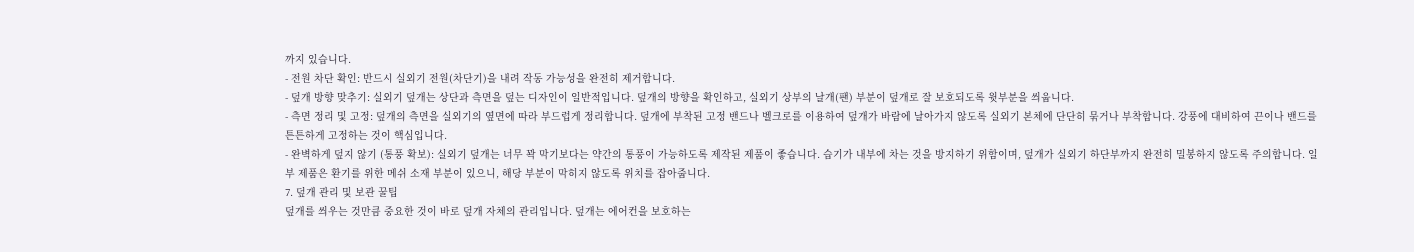까지 있습니다.
- 전원 차단 확인: 반드시 실외기 전원(차단기)을 내려 작동 가능성을 완전히 제거합니다.
- 덮개 방향 맞추기: 실외기 덮개는 상단과 측면을 덮는 디자인이 일반적입니다. 덮개의 방향을 확인하고, 실외기 상부의 날개(팬) 부분이 덮개로 잘 보호되도록 윗부분을 씌웁니다.
- 측면 정리 및 고정: 덮개의 측면을 실외기의 옆면에 따라 부드럽게 정리합니다. 덮개에 부착된 고정 밴드나 벨크로를 이용하여 덮개가 바람에 날아가지 않도록 실외기 본체에 단단히 묶거나 부착합니다. 강풍에 대비하여 끈이나 밴드를 튼튼하게 고정하는 것이 핵심입니다.
- 완벽하게 덮지 않기 (통풍 확보): 실외기 덮개는 너무 꽉 막기보다는 약간의 통풍이 가능하도록 제작된 제품이 좋습니다. 습기가 내부에 차는 것을 방지하기 위함이며, 덮개가 실외기 하단부까지 완전히 밀봉하지 않도록 주의합니다. 일부 제품은 환기를 위한 메쉬 소재 부분이 있으니, 해당 부분이 막히지 않도록 위치를 잡아줍니다.
7. 덮개 관리 및 보관 꿀팁
덮개를 씌우는 것만큼 중요한 것이 바로 덮개 자체의 관리입니다. 덮개는 에어컨을 보호하는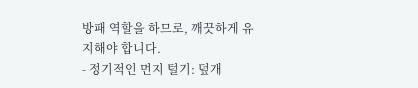방패 역할을 하므로, 깨끗하게 유지해야 합니다.
- 정기적인 먼지 털기: 덮개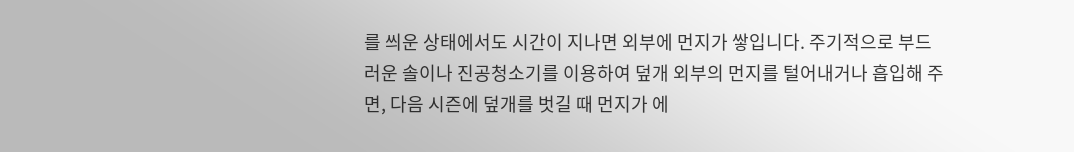를 씌운 상태에서도 시간이 지나면 외부에 먼지가 쌓입니다. 주기적으로 부드러운 솔이나 진공청소기를 이용하여 덮개 외부의 먼지를 털어내거나 흡입해 주면, 다음 시즌에 덮개를 벗길 때 먼지가 에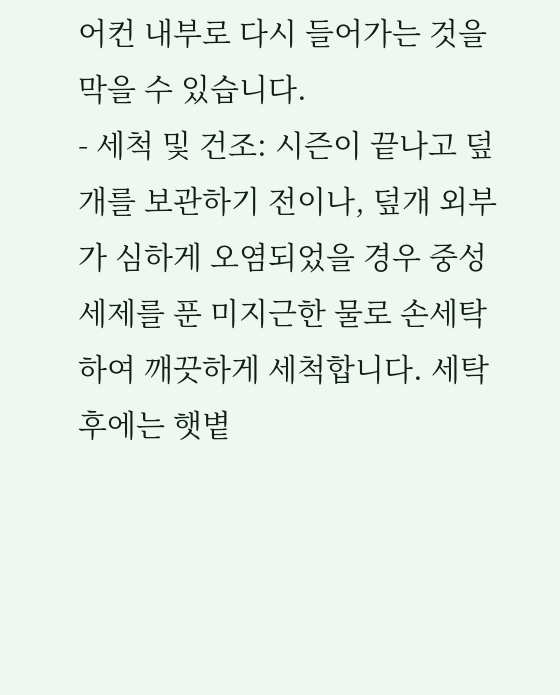어컨 내부로 다시 들어가는 것을 막을 수 있습니다.
- 세척 및 건조: 시즌이 끝나고 덮개를 보관하기 전이나, 덮개 외부가 심하게 오염되었을 경우 중성세제를 푼 미지근한 물로 손세탁하여 깨끗하게 세척합니다. 세탁 후에는 햇볕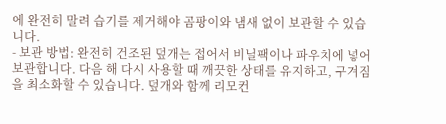에 완전히 말려 습기를 제거해야 곰팡이와 냄새 없이 보관할 수 있습니다.
- 보관 방법: 완전히 건조된 덮개는 접어서 비닐팩이나 파우치에 넣어 보관합니다. 다음 해 다시 사용할 때 깨끗한 상태를 유지하고, 구겨짐을 최소화할 수 있습니다. 덮개와 함께 리모컨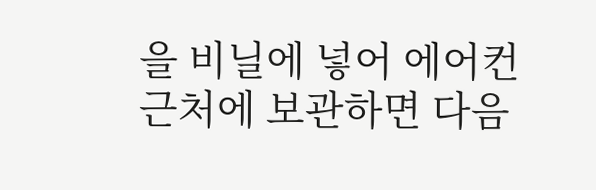을 비닐에 넣어 에어컨 근처에 보관하면 다음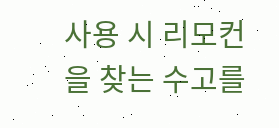사용 시 리모컨을 찾는 수고를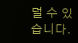덜 수 있습니다.